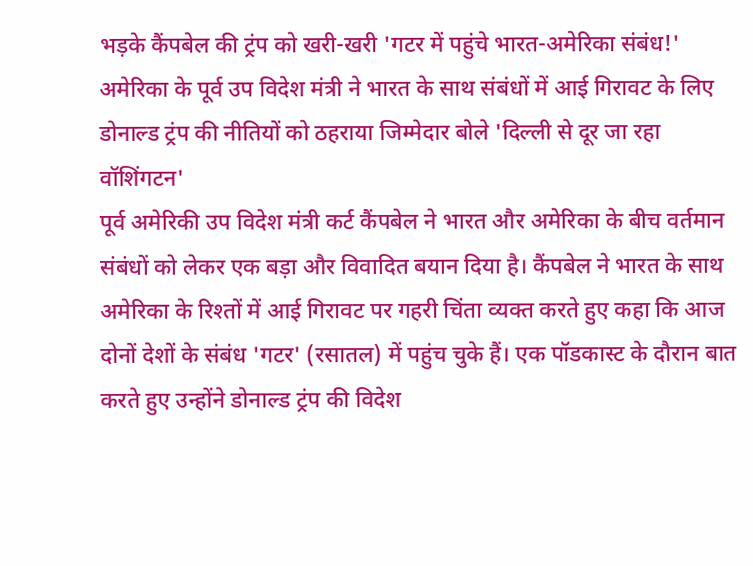भड़के कैंपबेल की ट्रंप को खरी-खरी 'गटर में पहुंचे भारत-अमेरिका संबंध!'
अमेरिका के पूर्व उप विदेश मंत्री ने भारत के साथ संबंधों में आई गिरावट के लिए डोनाल्ड ट्रंप की नीतियों को ठहराया जिम्मेदार बोले 'दिल्ली से दूर जा रहा वॉशिंगटन'
पूर्व अमेरिकी उप विदेश मंत्री कर्ट कैंपबेल ने भारत और अमेरिका के बीच वर्तमान संबंधों को लेकर एक बड़ा और विवादित बयान दिया है। कैंपबेल ने भारत के साथ अमेरिका के रिश्तों में आई गिरावट पर गहरी चिंता व्यक्त करते हुए कहा कि आज दोनों देशों के संबंध 'गटर' (रसातल) में पहुंच चुके हैं। एक पॉडकास्ट के दौरान बात करते हुए उन्होंने डोनाल्ड ट्रंप की विदेश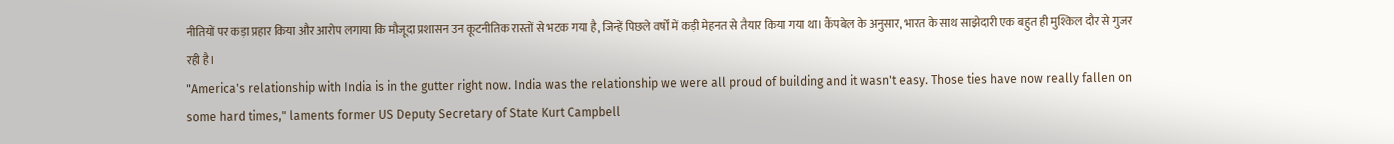नीतियों पर कड़ा प्रहार किया और आरोप लगाया कि मौजूदा प्रशासन उन कूटनीतिक रास्तों से भटक गया है, जिन्हें पिछले वर्षों में कड़ी मेहनत से तैयार किया गया था। कैंपबेल के अनुसार, भारत के साथ साझेदारी एक बहुत ही मुश्किल दौर से गुजर रही है।
"America's relationship with India is in the gutter right now. India was the relationship we were all proud of building and it wasn't easy. Those ties have now really fallen on some hard times," laments former US Deputy Secretary of State Kurt Campbell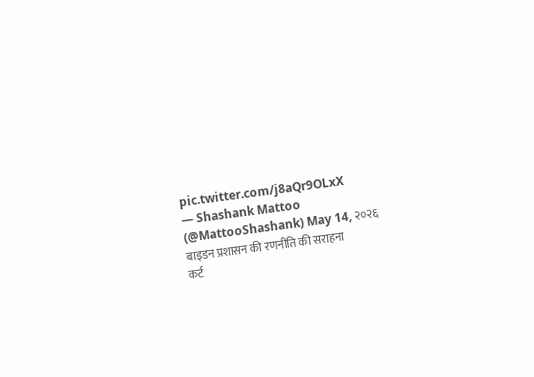pic.twitter.com/j8aQr9OLxX
— Shashank Mattoo (@MattooShashank) May 14, २०२६
बाइडन प्रशासन की रणनीति की सराहना
कर्ट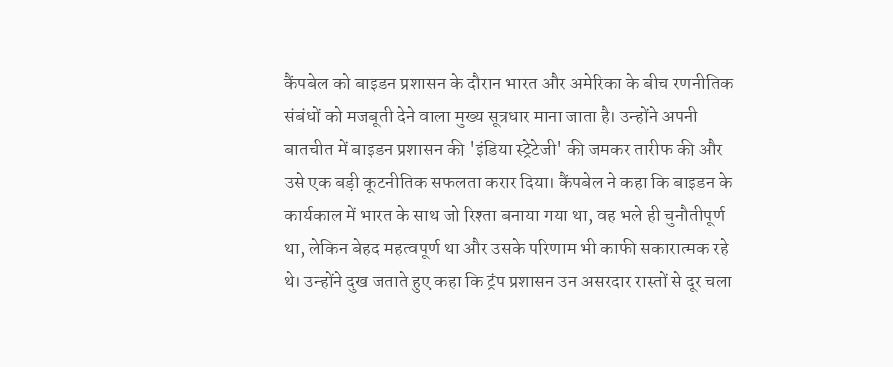कैंपबेल को बाइडन प्रशासन के दौरान भारत और अमेरिका के बीच रणनीतिक संबंधों को मजबूती देने वाला मुख्य सूत्रधार माना जाता है। उन्होंने अपनी बातचीत में बाइडन प्रशासन की 'इंडिया स्ट्रेटेजी' की जमकर तारीफ की और उसे एक बड़ी कूटनीतिक सफलता करार दिया। कैंपबेल ने कहा कि बाइडन के कार्यकाल में भारत के साथ जो रिश्ता बनाया गया था, वह भले ही चुनौतीपूर्ण था, लेकिन बेहद महत्वपूर्ण था और उसके परिणाम भी काफी सकारात्मक रहे थे। उन्होंने दुख जताते हुए कहा कि ट्रंप प्रशासन उन असरदार रास्तों से दूर चला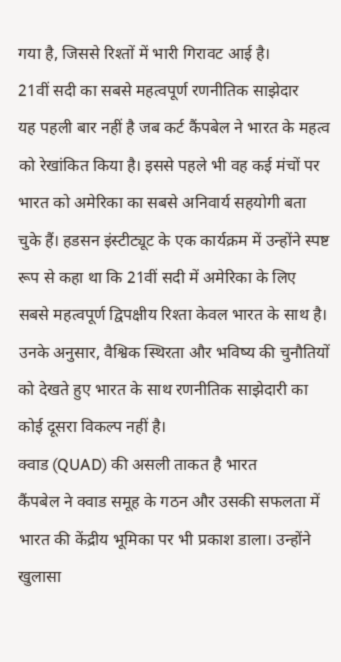गया है, जिससे रिश्तों में भारी गिरावट आई है।
21वीं सदी का सबसे महत्वपूर्ण रणनीतिक साझेदार
यह पहली बार नहीं है जब कर्ट कैंपबेल ने भारत के महत्व को रेखांकित किया है। इससे पहले भी वह कई मंचों पर भारत को अमेरिका का सबसे अनिवार्य सहयोगी बता चुके हैं। हडसन इंस्टीट्यूट के एक कार्यक्रम में उन्होंने स्पष्ट रूप से कहा था कि 21वीं सदी में अमेरिका के लिए सबसे महत्वपूर्ण द्विपक्षीय रिश्ता केवल भारत के साथ है। उनके अनुसार, वैश्विक स्थिरता और भविष्य की चुनौतियों को देखते हुए भारत के साथ रणनीतिक साझेदारी का कोई दूसरा विकल्प नहीं है।
क्वाड (QUAD) की असली ताकत है भारत
कैंपबेल ने क्वाड समूह के गठन और उसकी सफलता में भारत की केंद्रीय भूमिका पर भी प्रकाश डाला। उन्होंने खुलासा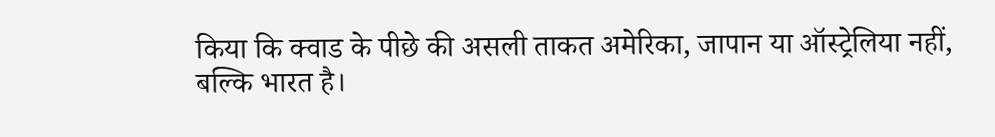किया कि क्वाड के पीछे की असली ताकत अमेरिका, जापान या ऑस्ट्रेलिया नहीं, बल्कि भारत है।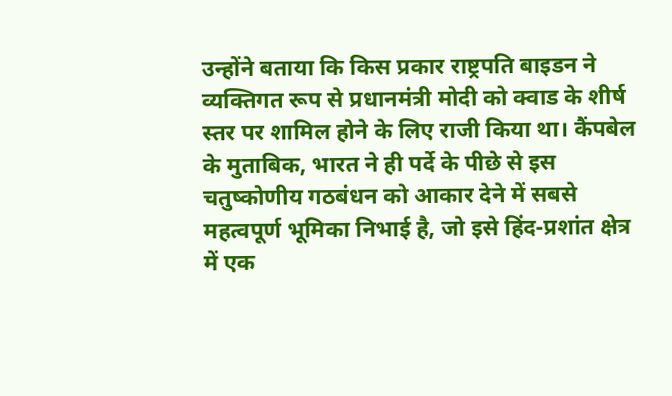उन्होंने बताया कि किस प्रकार राष्ट्रपति बाइडन ने व्यक्तिगत रूप से प्रधानमंत्री मोदी को क्वाड के शीर्ष स्तर पर शामिल होने के लिए राजी किया था। कैंपबेल के मुताबिक, भारत ने ही पर्दे के पीछे से इस चतुष्कोणीय गठबंधन को आकार देने में सबसे महत्वपूर्ण भूमिका निभाई है, जो इसे हिंद-प्रशांत क्षेत्र में एक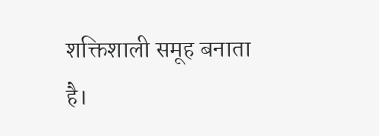शक्तिशाली समूह बनाता है।